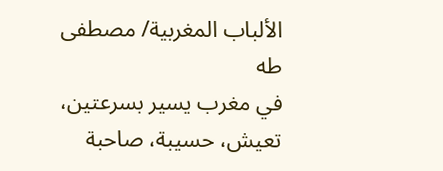الألباب المغربية/ مصطفى طه
في مغرب يسير بسرعتين، تعيش، حسيبة، صاحبة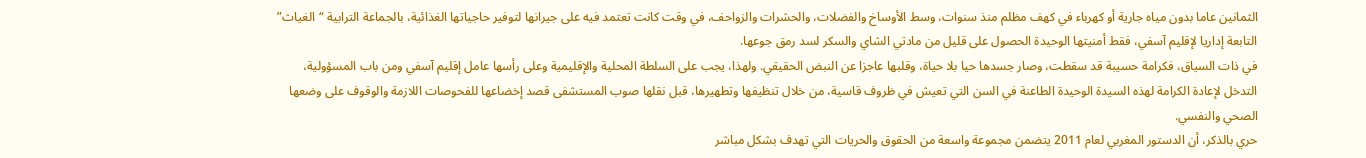الثمانين عاما بدون مياه جارية أو كهرباء في كهف مظلم منذ سنوات، وسط الأوساخ والفضلات، والحشرات والزواحف، في وقت كانت تعتمد فيه على جيرانها لتوفير حاجياتها الغذائية، بالجماعة الترابية “الغياث” التابعة إداريا لإقليم آسفي، فقط أمنيتها الوحيدة الحصول على قليل من مادتي الشاي والسكر لسد رمق جوعها.
في ذات السياق، فكرامة حسيبة قد سقطت، وصار جسدها حيا بلا حياة، وقلبها عاجزا عن النبض الحقيقي. ولهذا، يجب على السلطة المحلية والإقليمية وعلى رأسها عامل إقليم آسفي ومن باب المسؤولية، التدخل لإعادة الكرامة لهذه السيدة الوحيدة الطاعنة في السن التي تعيش في ظروف قاسية، من خلال تنظيفها وتطهيرها، قبل نقلها صوب المستشفى قصد إخضاعها للفحوصات اللازمة والوقوف على وضعها الصحي والنفسي.
حري بالذكر، أن الدستور المغربي لعام 2011 يتضمن مجموعة واسعة من الحقوق والحريات التي تهدف بشكل مباشر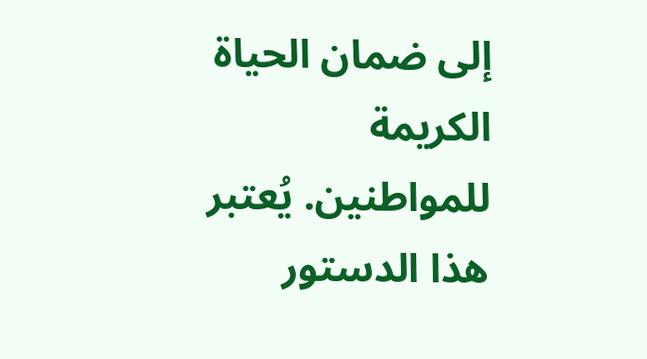إلى ضمان الحياة الكريمة للمواطنين. يُعتبر هذا الدستور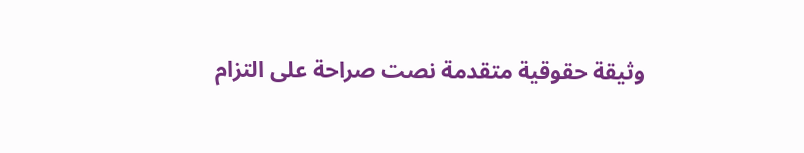وثيقة حقوقية متقدمة نصت صراحة على التزام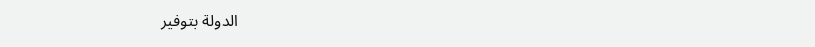الدولة بتوفير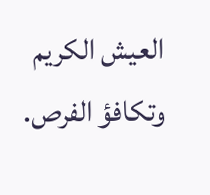العيش الكريم وتكافؤ الفرص.